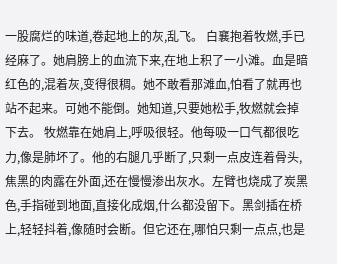一股腐烂的味道,卷起地上的灰,乱飞。 白襄抱着牧燃,手已经麻了。她肩膀上的血流下来,在地上积了一小滩。血是暗红色的,混着灰,变得很稠。她不敢看那滩血,怕看了就再也站不起来。可她不能倒。她知道,只要她松手,牧燃就会掉下去。 牧燃靠在她肩上,呼吸很轻。他每吸一口气都很吃力,像是肺坏了。他的右腿几乎断了,只剩一点皮连着骨头,焦黑的肉露在外面,还在慢慢渗出灰水。左臂也烧成了炭黑色,手指碰到地面,直接化成烟,什么都没留下。黑剑插在桥上,轻轻抖着,像随时会断。但它还在,哪怕只剩一点点,也是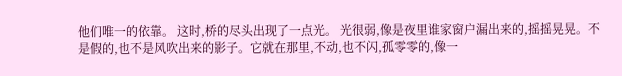他们唯一的依靠。 这时,桥的尽头出现了一点光。 光很弱,像是夜里谁家窗户漏出来的,摇摇晃晃。不是假的,也不是风吹出来的影子。它就在那里,不动,也不闪,孤零零的,像一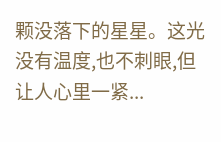颗没落下的星星。这光没有温度,也不刺眼,但让人心里一紧...